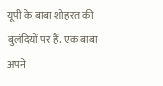यूपी के बाबा शोहरत की बुलंदियों पर हैं. एक बाबा अपने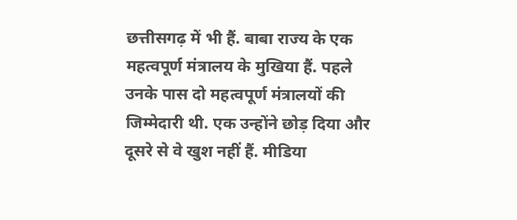छत्तीसगढ़ में भी हैं. बाबा राज्य के एक महत्वपूर्ण मंत्रालय के मुखिया हैं. पहले उनके पास दो महत्वपूर्ण मंत्रालयों की जिम्मेदारी थी. एक उन्होंने छोड़ दिया और दूसरे से वे खुश नहीं हैं. मीडिया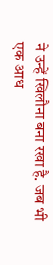ने उन्हें खिलौना बना रखा है. जब भी एक आध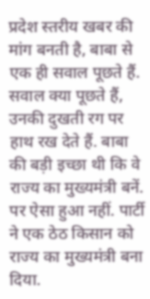प्रदेश स्तरीय खबर की मांग बनती है, बाबा से एक ही सवाल पूछते हैं. सवाल क्या पूछते हैं, उनकी दुखती रग पर हाथ रख देते हैं. बाबा की बड़ी इच्छा थी कि वे राज्य का मुख्यमंत्री बनें. पर ऐसा हुआ नहीं. पार्टी ने एक ठेठ किसान को राज्य का मुख्यमंत्री बना दिया.